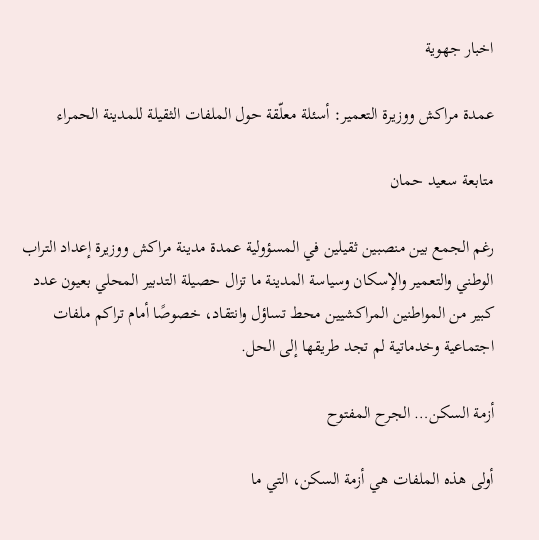اخبار جهوية

عمدة مراكش ووزيرة التعمير: أسئلة معلّقة حول الملفات الثقيلة للمدينة الحمراء

متابعة سعيد حمان

رغم الجمع بين منصبين ثقيلين في المسؤولية عمدة مدينة مراكش ووزيرة إعداد التراب الوطني والتعمير والإسكان وسياسة المدينة ما تزال حصيلة التدبير المحلي بعيون عدد كبير من المواطنين المراكشيين محط تساؤل وانتقاد، خصوصًا أمام تراكم ملفات اجتماعية وخدماتية لم تجد طريقها إلى الحل.

أزمة السكن… الجرح المفتوح

أولى هذه الملفات هي أزمة السكن، التي ما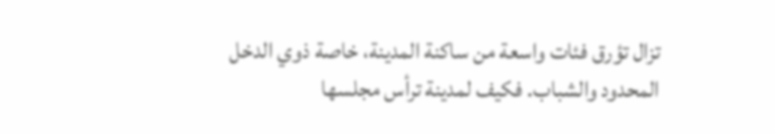تزال تؤرق فئات واسعة من ساكنة المدينة، خاصة ذوي الدخل المحدود والشباب. فكيف لمدينة ترأس مجلسها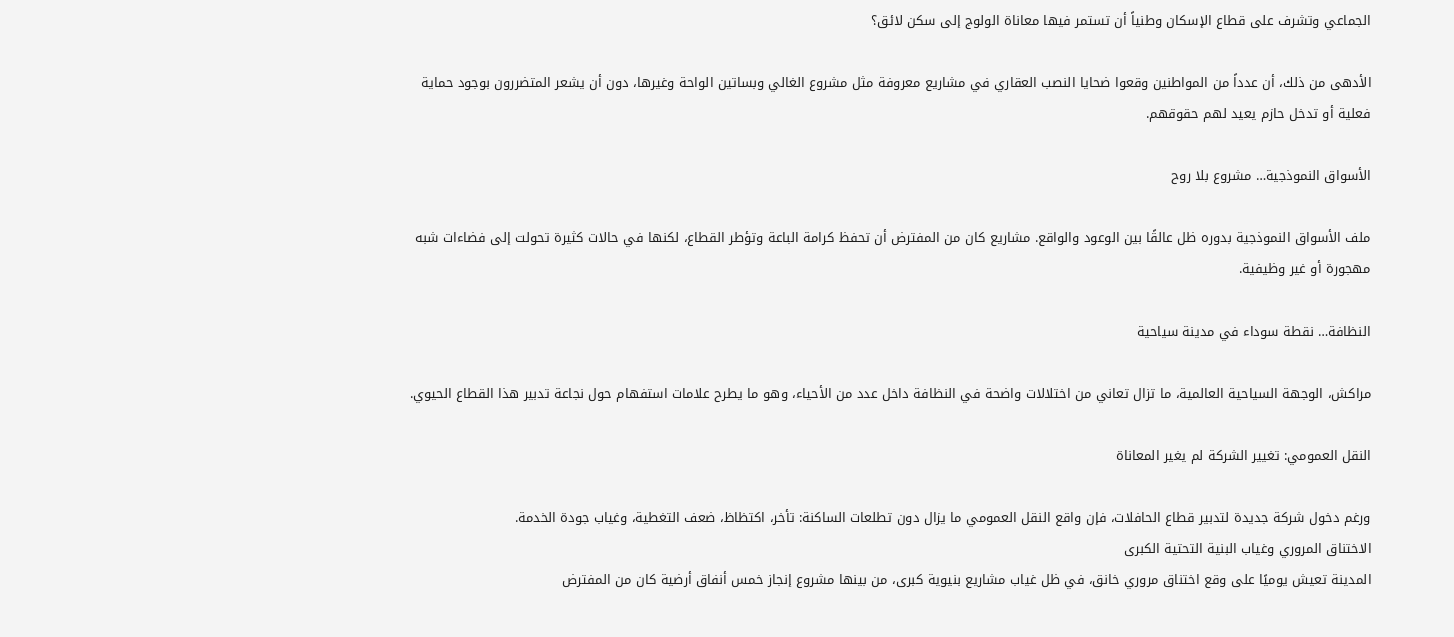الجماعي وتشرف على قطاع الإسكان وطنياً أن تستمر فيها معاناة الولوج إلى سكن لائق؟

الأدهى من ذلك، أن عدداً من المواطنين وقعوا ضحايا النصب العقاري في مشاريع معروفة مثل مشروع الغالي وبساتين الواحة وغيرها، دون أن يشعر المتضررون بوجود حماية فعلية أو تدخل حازم يعيد لهم حقوقهم.

الأسواق النموذجية… مشروع بلا روح

ملف الأسواق النموذجية بدوره ظل عالقًا بين الوعود والواقع. مشاريع كان من المفترض أن تحفظ كرامة الباعة وتؤطر القطاع، لكنها في حالات كثيرة تحولت إلى فضاءات شبه مهجورة أو غير وظيفية.

النظافة… نقطة سوداء في مدينة سياحية

مراكش، الوجهة السياحية العالمية، ما تزال تعاني من اختلالات واضحة في النظافة داخل عدد من الأحياء، وهو ما يطرح علامات استفهام حول نجاعة تدبير هذا القطاع الحيوي.

النقل العمومي: تغيير الشركة لم يغير المعاناة

ورغم دخول شركة جديدة لتدبير قطاع الحافلات، فإن واقع النقل العمومي ما يزال دون تطلعات الساكنة: تأخر، اكتظاظ، ضعف التغطية، وغياب جودة الخدمة.
الاختناق المروري وغياب البنية التحتية الكبرى
المدينة تعيش يوميًا على وقع اختناق مروري خانق، في ظل غياب مشاريع بنيوية كبرى، من بينها مشروع إنجاز خمس أنفاق أرضية كان من المفترض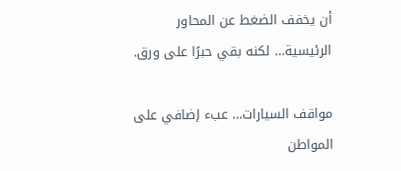أن يخفف الضغط عن المحاور الرئيسية… لكنه بقي حبرًا على ورق.

مواقف السيارات… عبء إضافي على المواطن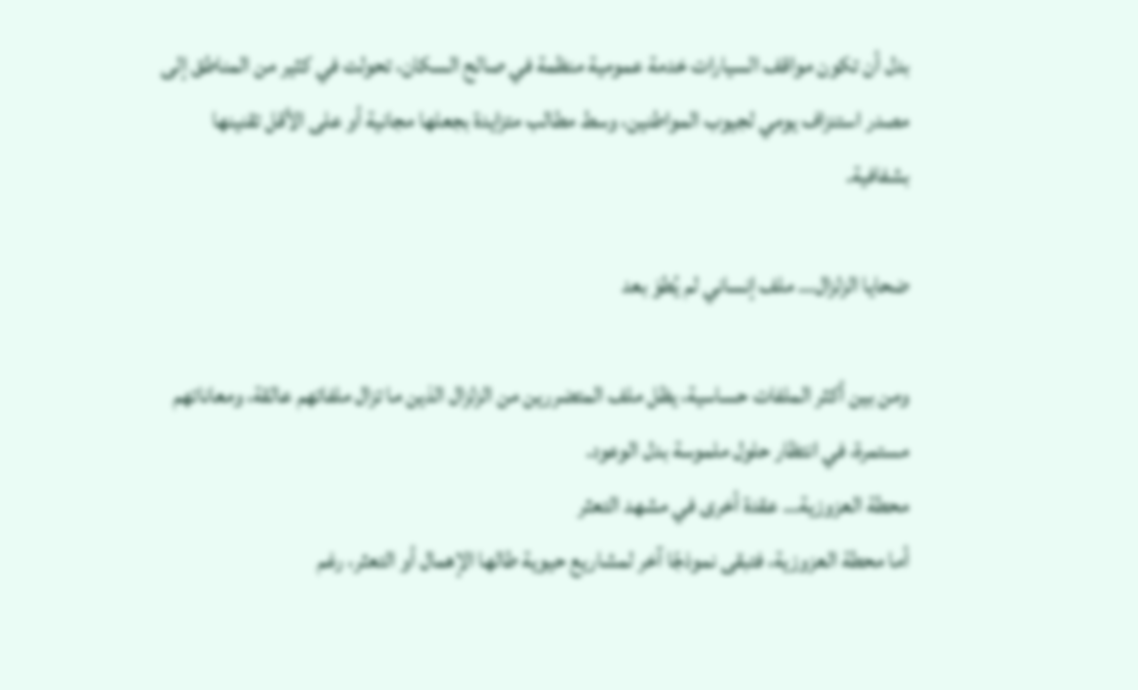بدل أن تكون مواقف السيارات خدمة عمومية منظمة في صالح السكان، تحولت في كثير من المناطق إلى مصدر استنزاف يومي لجيوب المواطنين، وسط مطالب متزايدة بجعلها مجانية أو على الأقل تقنينها بشفافية.

ضحايا الزلزال… ملف إنساني لم يُطوَ بعد

ومن بين أكثر الملفات حساسية، يظل ملف المتضررين من الزلزال الذين ما تزال ملفاتهم عالقة، ومعاناتهم مستمرة، في انتظار حلول ملموسة بدل الوعود.
محطة العزوزية… عقدة أخرى في مشهد التعثر
أما محطة العزوزية، فتبقى نموذجًا آخر لمشاريع حيوية طالها الإهمال أو التعثر، رغم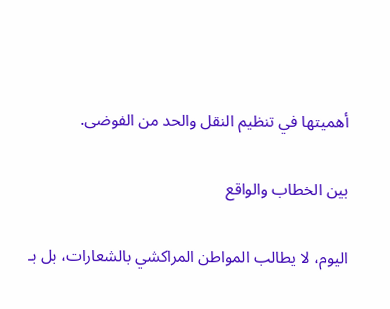أهميتها في تنظيم النقل والحد من الفوضى.

بين الخطاب والواقع

اليوم، لا يطالب المواطن المراكشي بالشعارات، بل بـ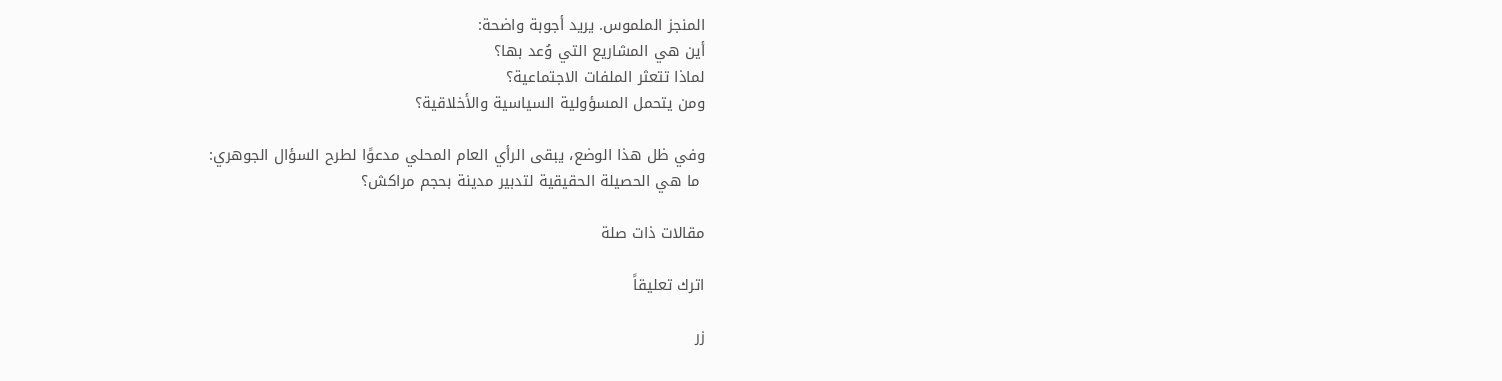المنجز الملموس. يريد أجوبة واضحة:
أين هي المشاريع التي وُعد بها؟
لماذا تتعثر الملفات الاجتماعية؟
ومن يتحمل المسؤولية السياسية والأخلاقية؟

وفي ظل هذا الوضع، يبقى الرأي العام المحلي مدعوًا لطرح السؤال الجوهري:
 ما هي الحصيلة الحقيقية لتدبير مدينة بحجم مراكش؟

مقالات ذات صلة

اترك تعليقاً

زر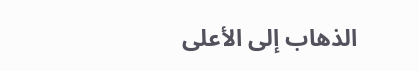الذهاب إلى الأعلى